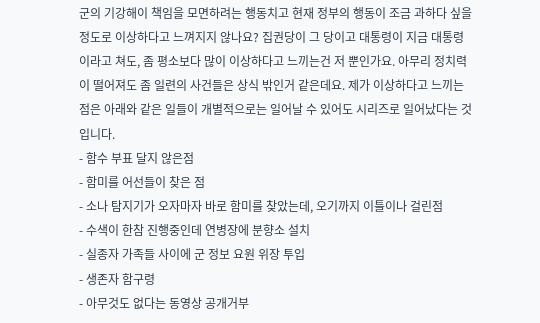군의 기강해이 책임을 모면하려는 행동치고 현재 정부의 행동이 조금 과하다 싶을 정도로 이상하다고 느껴지지 않나요? 집권당이 그 당이고 대통령이 지금 대통령이라고 쳐도, 좀 평소보다 많이 이상하다고 느끼는건 저 뿐인가요. 아무리 정치력이 떨어져도 좀 일련의 사건들은 상식 밖인거 같은데요. 제가 이상하다고 느끼는 점은 아래와 같은 일들이 개별적으로는 일어날 수 있어도 시리즈로 일어났다는 것입니다.
- 함수 부표 달지 않은점
- 함미를 어선들이 찾은 점
- 소나 탐지기가 오자마자 바로 함미를 찾았는데, 오기까지 이틀이나 걸린점
- 수색이 한참 진행중인데 연병장에 분향소 설치
- 실종자 가족들 사이에 군 정보 요원 위장 투입
- 생존자 함구령
- 아무것도 없다는 동영상 공개거부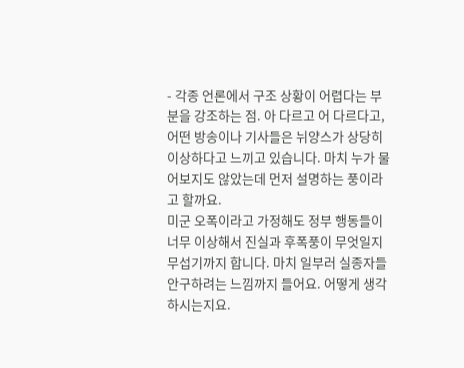- 각종 언론에서 구조 상황이 어렵다는 부분을 강조하는 점. 아 다르고 어 다르다고, 어떤 방송이나 기사들은 뉘양스가 상당히 이상하다고 느끼고 있습니다. 마치 누가 물어보지도 않았는데 먼저 설명하는 풍이라고 할까요.
미군 오폭이라고 가정해도 정부 행동들이 너무 이상해서 진실과 후폭풍이 무엇일지 무섭기까지 합니다. 마치 일부러 실종자들 안구하려는 느낌까지 들어요. 어떻게 생각하시는지요.